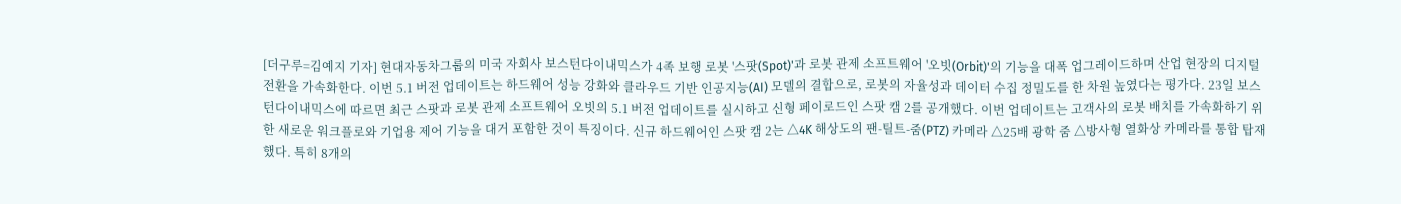[더구루=김예지 기자] 현대자동차그룹의 미국 자회사 보스턴다이내믹스가 4족 보행 로봇 '스팟(Spot)'과 로봇 관제 소프트웨어 '오빗(Orbit)'의 기능을 대폭 업그레이드하며 산업 현장의 디지털 전환을 가속화한다. 이번 5.1 버전 업데이트는 하드웨어 성능 강화와 클라우드 기반 인공지능(AI) 모델의 결합으로, 로봇의 자율성과 데이터 수집 정밀도를 한 차원 높였다는 평가다. 23일 보스턴다이내믹스에 따르면 최근 스팟과 로봇 관제 소프트웨어 오빗의 5.1 버전 업데이트를 실시하고 신형 페이로드인 스팟 캠 2를 공개했다. 이번 업데이트는 고객사의 로봇 배치를 가속화하기 위한 새로운 워크플로와 기업용 제어 기능을 대거 포함한 것이 특징이다. 신규 하드웨어인 스팟 캠 2는 △4K 해상도의 팬-틸트-줌(PTZ) 카메라 △25배 광학 줌 △방사형 열화상 카메라를 통합 탑재했다. 특히 8개의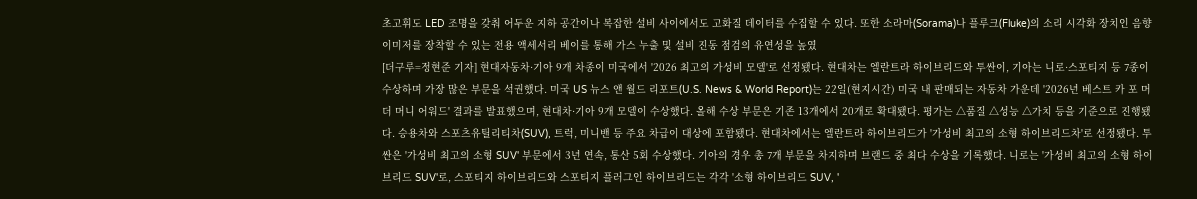초고휘도 LED 조명을 갖춰 어두운 지하 공간이나 복잡한 설비 사이에서도 고화질 데이터를 수집할 수 있다. 또한 소라마(Sorama)나 플루크(Fluke)의 소리 시각화 장치인 음향 이미저를 장착할 수 있는 전용 액세서리 베이를 통해 가스 누출 및 설비 진동 점검의 유연성을 높였
[더구루=정현준 기자] 현대자동차·기아 9개 차종이 미국에서 '2026 최고의 가성비 모델'로 선정됐다. 현대차는 엘란트라 하이브리드와 투싼이, 기아는 니로·스포티지 등 7종이 수상하며 가장 많은 부문을 석권했다. 미국 US 뉴스 앤 월드 리포트(U.S. News & World Report)는 22일(현지시간) 미국 내 판매되는 자동차 가운데 '2026년 베스트 카 포 머 더 머니 어워드' 결과를 발표했으며, 현대차·기아 9개 모델이 수상했다. 올해 수상 부문은 기존 13개에서 20개로 확대됐다. 평가는 △품질 △성능 △가치 등을 기준으로 진행됐다. 승용차와 스포츠유틸리티차(SUV), 트럭, 미니밴 등 주요 차급이 대상에 포함됐다. 현대차에서는 엘란트라 하이브리드가 '가성비 최고의 소형 하이브리드차'로 선정됐다. 투싼은 '가성비 최고의 소형 SUV' 부문에서 3년 연속, 통산 5회 수상했다. 기아의 경우 총 7개 부문을 차지하며 브랜드 중 최다 수상을 기록했다. 니로는 '가성비 최고의 소형 하이브리드 SUV'로, 스포티지 하이브리드와 스포티지 플러그인 하이브리드는 각각 '소형 하이브리드 SUV, '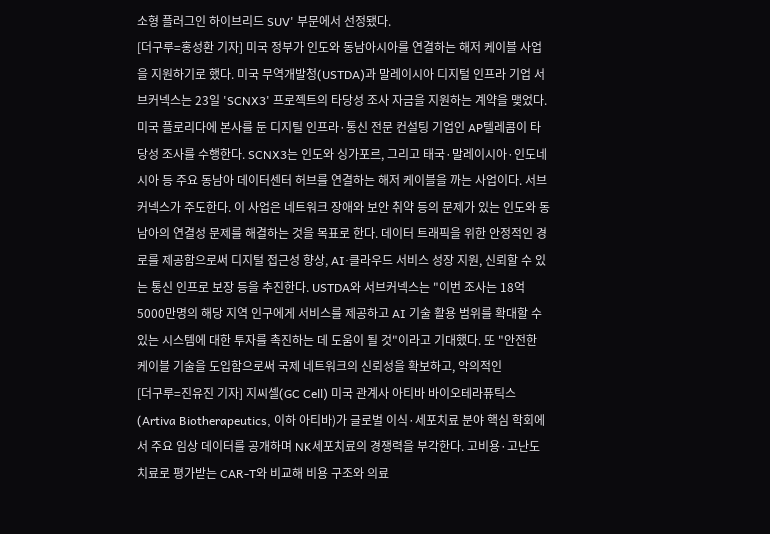소형 플러그인 하이브리드 SUV' 부문에서 선정됐다.
[더구루=홍성환 기자] 미국 정부가 인도와 동남아시아를 연결하는 해저 케이블 사업을 지원하기로 했다. 미국 무역개발청(USTDA)과 말레이시아 디지털 인프라 기업 서브커넥스는 23일 'SCNX3' 프로젝트의 타당성 조사 자금을 지원하는 계약을 맺었다. 미국 플로리다에 본사를 둔 디지틸 인프라·통신 전문 컨설팅 기업인 AP텔레콤이 타당성 조사를 수행한다. SCNX3는 인도와 싱가포르, 그리고 태국·말레이시아·인도네시아 등 주요 동남아 데이터센터 허브를 연결하는 해저 케이블을 까는 사업이다. 서브커넥스가 주도한다. 이 사업은 네트워크 장애와 보안 취약 등의 문제가 있는 인도와 동남아의 연결성 문제를 해결하는 것을 목표로 한다. 데이터 트래픽을 위한 안정적인 경로를 제공함으로써 디지털 접근성 향상, AI·클라우드 서비스 성장 지원, 신뢰할 수 있는 통신 인프로 보장 등을 추진한다. USTDA와 서브커넥스는 "이번 조사는 18억5000만명의 해당 지역 인구에게 서비스를 제공하고 AI 기술 활용 범위를 확대할 수 있는 시스템에 대한 투자를 촉진하는 데 도움이 될 것"이라고 기대했다. 또 "안전한 케이블 기술을 도입함으로써 국제 네트워크의 신뢰성을 확보하고, 악의적인
[더구루=진유진 기자] 지씨셀(GC Cell) 미국 관계사 아티바 바이오테라퓨틱스(Artiva Biotherapeutics, 이하 아티바)가 글로벌 이식·세포치료 분야 핵심 학회에서 주요 임상 데이터를 공개하며 NK세포치료의 경쟁력을 부각한다. 고비용·고난도 치료로 평가받는 CAR-T와 비교해 비용 구조와 의료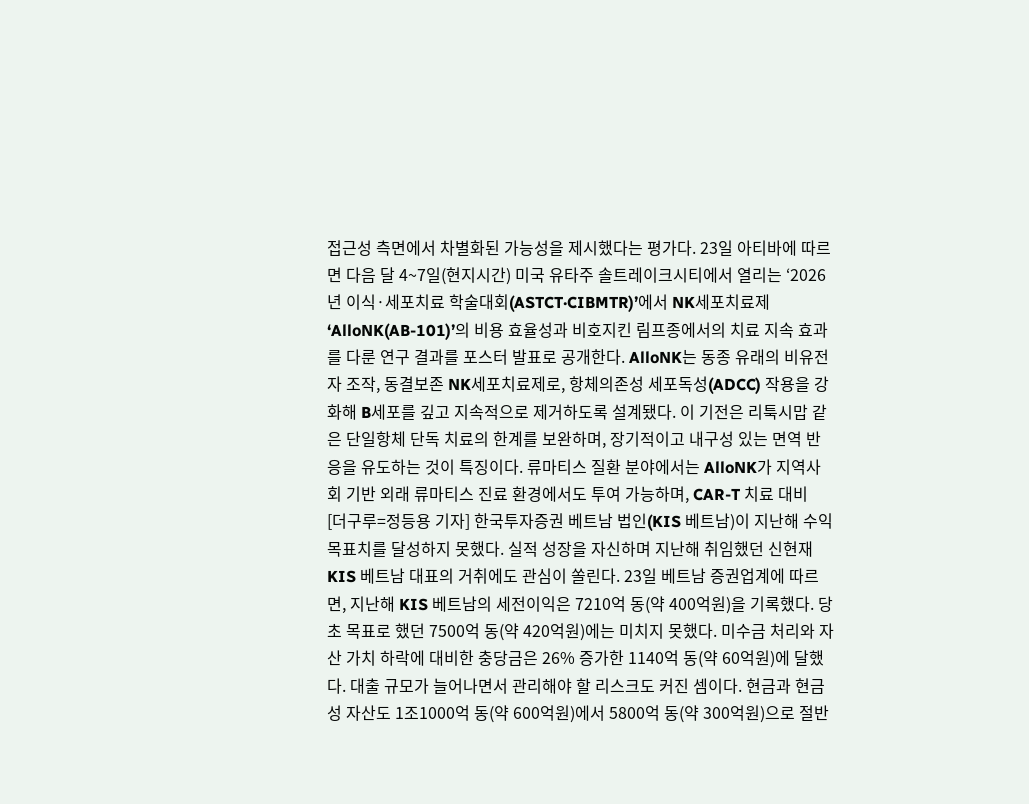접근성 측면에서 차별화된 가능성을 제시했다는 평가다. 23일 아티바에 따르면 다음 달 4~7일(현지시간) 미국 유타주 솔트레이크시티에서 열리는 ‘2026년 이식·세포치료 학술대회(ASTCT·CIBMTR)’에서 NK세포치료제 ‘AlloNK(AB-101)’의 비용 효율성과 비호지킨 림프종에서의 치료 지속 효과를 다룬 연구 결과를 포스터 발표로 공개한다. AlloNK는 동종 유래의 비유전자 조작, 동결보존 NK세포치료제로, 항체의존성 세포독성(ADCC) 작용을 강화해 B세포를 깊고 지속적으로 제거하도록 설계됐다. 이 기전은 리툭시맙 같은 단일항체 단독 치료의 한계를 보완하며, 장기적이고 내구성 있는 면역 반응을 유도하는 것이 특징이다. 류마티스 질환 분야에서는 AlloNK가 지역사회 기반 외래 류마티스 진료 환경에서도 투여 가능하며, CAR-T 치료 대비
[더구루=정등용 기자] 한국투자증권 베트남 법인(KIS 베트남)이 지난해 수익 목표치를 달성하지 못했다. 실적 성장을 자신하며 지난해 취임했던 신현재 KIS 베트남 대표의 거취에도 관심이 쏠린다. 23일 베트남 증권업계에 따르면, 지난해 KIS 베트남의 세전이익은 7210억 동(약 400억원)을 기록했다. 당초 목표로 했던 7500억 동(약 420억원)에는 미치지 못했다. 미수금 처리와 자산 가치 하락에 대비한 충당금은 26% 증가한 1140억 동(약 60억원)에 달했다. 대출 규모가 늘어나면서 관리해야 할 리스크도 커진 셈이다. 현금과 현금성 자산도 1조1000억 동(약 600억원)에서 5800억 동(약 300억원)으로 절반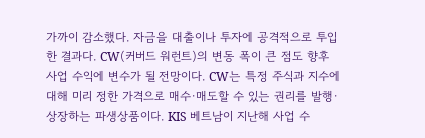가까이 감소했다. 자금을 대출이나 투자에 공격적으로 투입한 결과다. CW(커버드 워런트)의 변동 폭이 큰 점도 향후 사업 수익에 변수가 될 전망이다. CW는 특정 주식과 지수에 대해 미리 정한 가격으로 매수·매도할 수 있는 권리를 발행·상장하는 파생상품이다. KIS 베트남이 지난해 사업 수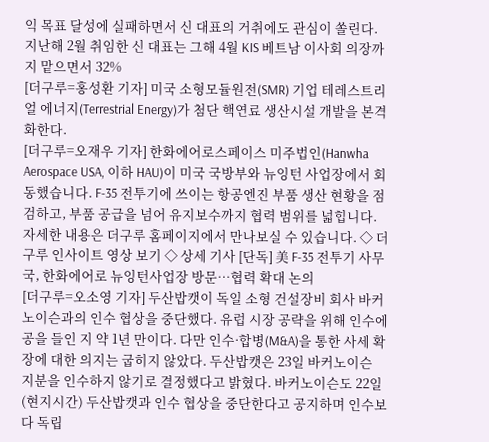익 목표 달성에 실패하면서 신 대표의 거취에도 관심이 쏠린다. 지난해 2월 취임한 신 대표는 그해 4월 KIS 베트남 이사회 의장까지 맡으면서 32%
[더구루=홍성환 기자] 미국 소형모듈원전(SMR) 기업 테레스트리얼 에너지(Terrestrial Energy)가 첨단 핵연료 생산시설 개발을 본격화한다.
[더구루=오재우 기자] 한화에어로스페이스 미주법인(Hanwha Aerospace USA, 이하 HAU)이 미국 국방부와 뉴잉턴 사업장에서 회동했습니다. F-35 전투기에 쓰이는 항공엔진 부품 생산 현황을 점검하고, 부품 공급을 넘어 유지보수까지 협력 범위를 넓힙니다. 자세한 내용은 더구루 홈페이지에서 만나보실 수 있습니다. ◇ 더구루 인사이트 영상 보기 ◇ 상세 기사 [단독] 美 F-35 전투기 사무국, 한화에어로 뉴잉턴사업장 방문…협력 확대 논의
[더구루=오소영 기자] 두산밥캣이 독일 소형 건설장비 회사 바커노이슨과의 인수 협상을 중단했다. 유럽 시장 공략을 위해 인수에 공을 들인 지 약 1년 만이다. 다만 인수·합병(M&A)을 통한 사세 확장에 대한 의지는 굽히지 않았다. 두산밥캣은 23일 바커노이슨 지분을 인수하지 않기로 결정했다고 밝혔다. 바커노이슨도 22일(현지시간) 두산밥캣과 인수 협상을 중단한다고 공지하며 인수보다 독립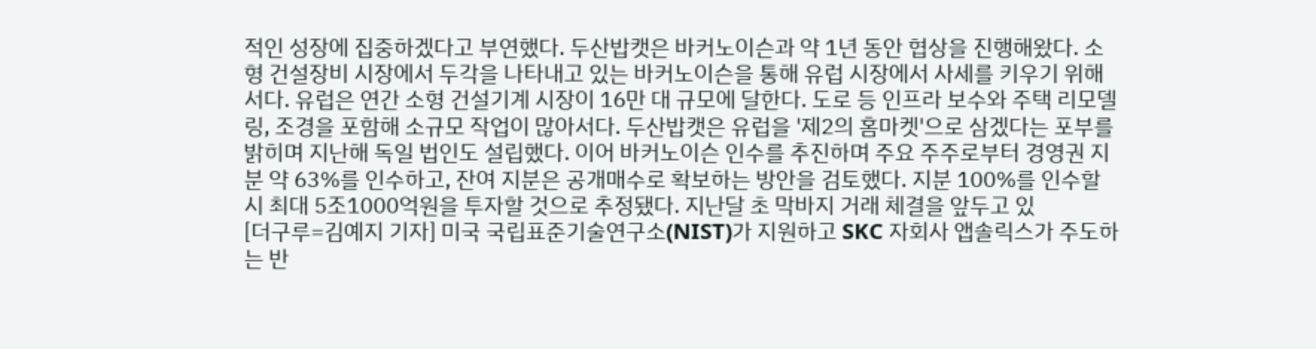적인 성장에 집중하겠다고 부연했다. 두산밥캣은 바커노이슨과 약 1년 동안 협상을 진행해왔다. 소형 건설장비 시장에서 두각을 나타내고 있는 바커노이슨을 통해 유럽 시장에서 사세를 키우기 위해서다. 유럽은 연간 소형 건설기계 시장이 16만 대 규모에 달한다. 도로 등 인프라 보수와 주택 리모델링, 조경을 포함해 소규모 작업이 많아서다. 두산밥캣은 유럽을 '제2의 홈마켓'으로 삼겠다는 포부를 밝히며 지난해 독일 법인도 설립했다. 이어 바커노이슨 인수를 추진하며 주요 주주로부터 경영권 지분 약 63%를 인수하고, 잔여 지분은 공개매수로 확보하는 방안을 검토했다. 지분 100%를 인수할 시 최대 5조1000억원을 투자할 것으로 추정됐다. 지난달 초 막바지 거래 체결을 앞두고 있
[더구루=김예지 기자] 미국 국립표준기술연구소(NIST)가 지원하고 SKC 자회사 앱솔릭스가 주도하는 반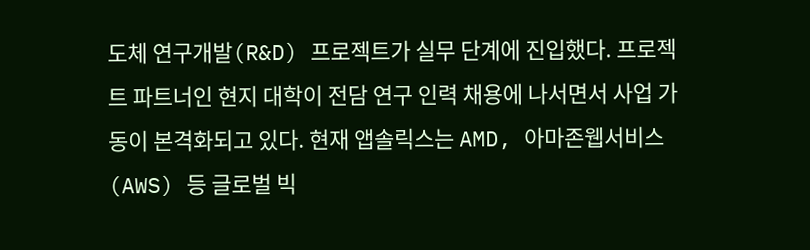도체 연구개발(R&D) 프로젝트가 실무 단계에 진입했다. 프로젝트 파트너인 현지 대학이 전담 연구 인력 채용에 나서면서 사업 가동이 본격화되고 있다. 현재 앱솔릭스는 AMD, 아마존웹서비스(AWS) 등 글로벌 빅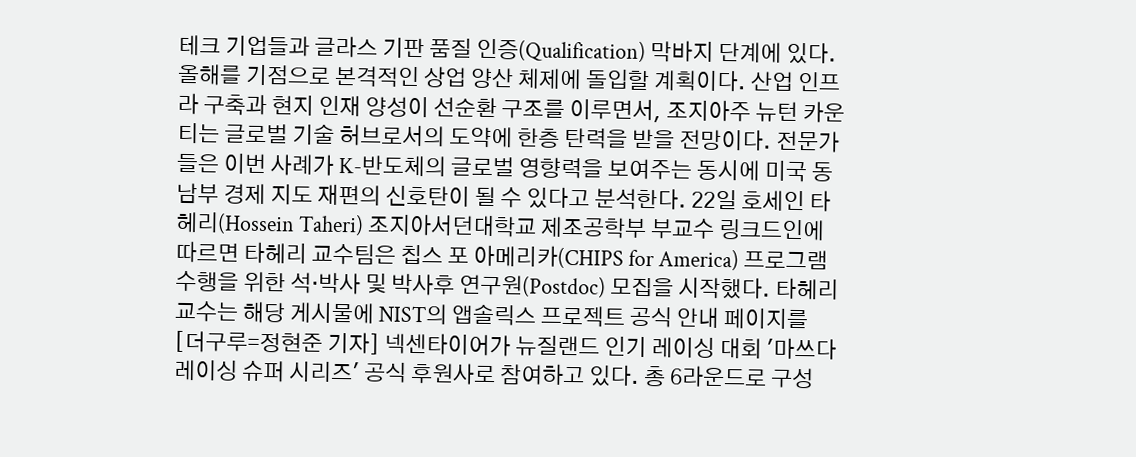테크 기업들과 글라스 기판 품질 인증(Qualification) 막바지 단계에 있다. 올해를 기점으로 본격적인 상업 양산 체제에 돌입할 계획이다. 산업 인프라 구축과 현지 인재 양성이 선순환 구조를 이루면서, 조지아주 뉴턴 카운티는 글로벌 기술 허브로서의 도약에 한층 탄력을 받을 전망이다. 전문가들은 이번 사례가 K-반도체의 글로벌 영향력을 보여주는 동시에 미국 동남부 경제 지도 재편의 신호탄이 될 수 있다고 분석한다. 22일 호세인 타헤리(Hossein Taheri) 조지아서던대학교 제조공학부 부교수 링크드인에 따르면 타헤리 교수팀은 칩스 포 아메리카(CHIPS for America) 프로그램 수행을 위한 석·박사 및 박사후 연구원(Postdoc) 모집을 시작했다. 타헤리 교수는 해당 게시물에 NIST의 앱솔릭스 프로젝트 공식 안내 페이지를
[더구루=정현준 기자] 넥센타이어가 뉴질랜드 인기 레이싱 대회 '마쓰다 레이싱 슈퍼 시리즈' 공식 후원사로 참여하고 있다. 총 6라운드로 구성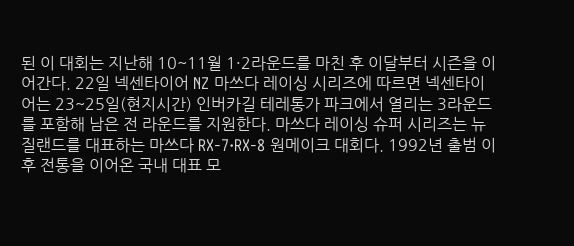된 이 대회는 지난해 10~11월 1·2라운드를 마친 후 이달부터 시즌을 이어간다. 22일 넥센타이어 NZ 마쓰다 레이싱 시리즈에 따르면 넥센타이어는 23~25일(현지시간) 인버카길 테레통가 파크에서 열리는 3라운드를 포함해 남은 전 라운드를 지원한다. 마쓰다 레이싱 슈퍼 시리즈는 뉴질랜드를 대표하는 마쓰다 RX-7·RX-8 원메이크 대회다. 1992년 출범 이후 전통을 이어온 국내 대표 모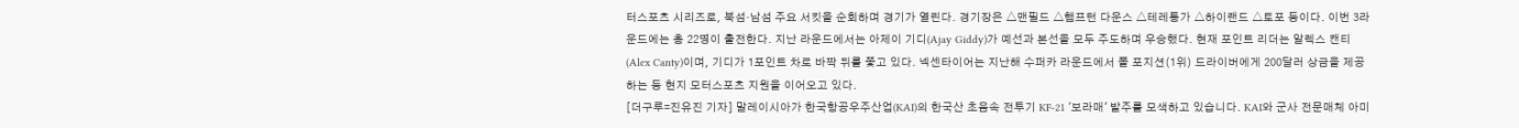터스포츠 시리즈로, 북섬·남섬 주요 서킷을 순회하며 경기가 열린다. 경기장은 △맨필드 △햄프턴 다운스 △테레통가 △하이랜드 △토포 등이다. 이번 3라운드에는 총 22명이 출전한다. 지난 라운드에서는 아제이 기디(Ajay Giddy)가 예선과 본선을 모두 주도하며 우승했다. 현재 포인트 리더는 알렉스 캔티(Alex Canty)이며, 기디가 1포인트 차로 바짝 뒤를 쫓고 있다. 넥센타이어는 지난해 수퍼카 라운드에서 폴 포지션(1위) 드라이버에게 200달러 상금을 제공하는 등 현지 모터스포츠 지원을 이어오고 있다.
[더구루=진유진 기자] 말레이시아가 한국항공우주산업(KAI)의 한국산 초음속 전투기 KF-21 '보라매' 발주를 모색하고 있습니다. KAI와 군사 전문매체 아미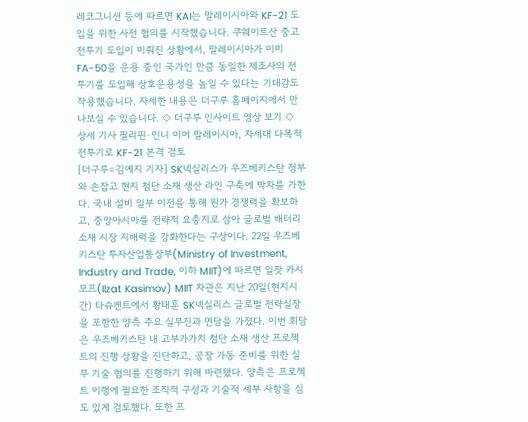레코그니션 등에 따르면 KAI는 말레이시아와 KF-21 도입을 위한 사전 협의를 시작했습니다. 쿠웨이트산 중고 전투기 도입이 미뤄진 상황에서, 말레이시아가 이미 FA-50을 운용 중인 국가인 만큼 동일한 제조사의 전투기를 도입해 상호운용성을 높일 수 있다는 기대감도 작용했습니다. 자세한 내용은 더구루 홈페이지에서 만나보실 수 있습니다. ◇ 더구루 인사이트 영상 보기 ◇ 상세 기사 필리핀·인니 이어 말레이시아, 차세대 다목적 전투기로 KF-21 본격 검토
[더구루=김예지 기자] SK넥실리스가 우즈베키스탄 정부와 손잡고 현지 첨단 소재 생산 라인 구축에 박차를 가한다. 국내 설비 일부 이전을 통해 원가 경쟁력을 확보하고, 중앙아시아를 전략적 요충지로 삼아 글로벌 배터리 소재 시장 지배력을 강화한다는 구상이다. 22일 우즈베키스탄 투자산업통상부(Ministry of Investment, Industry and Trade, 이하 MIIT)에 따르면 일잣 카시모프(Ilzat Kasimov) MIIT 차관은 지난 20일(현지시간) 타슈켄트에서 황태훈 SK넥실리스 글로벌 전략실장을 포함한 양측 주요 실무진과 면담을 가졌다. 이번 회담은 우즈베키스탄 내 고부가가치 첨단 소재 생산 프로젝트의 진행 상황을 진단하고, 공장 가동 준비를 위한 실무 기술 협의를 진행하기 위해 마련됐다. 양측은 프로젝트 이행에 필요한 조직적 구성과 기술적 세부 사항을 심도 있게 검토했다. 또한 프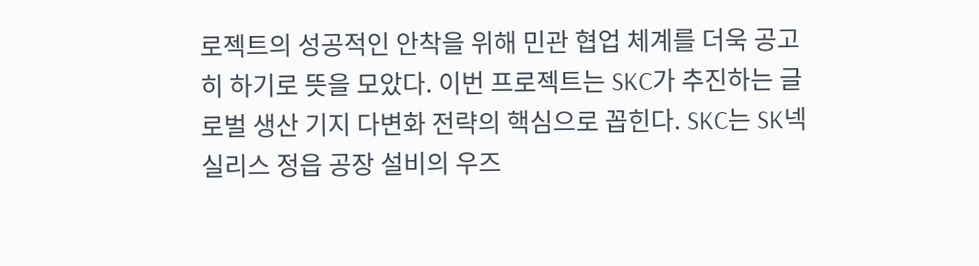로젝트의 성공적인 안착을 위해 민관 협업 체계를 더욱 공고히 하기로 뜻을 모았다. 이번 프로젝트는 SKC가 추진하는 글로벌 생산 기지 다변화 전략의 핵심으로 꼽힌다. SKC는 SK넥실리스 정읍 공장 설비의 우즈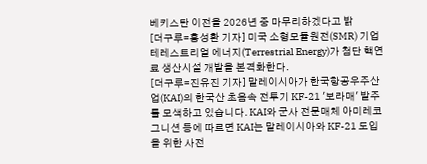베키스탄 이전을 2026년 중 마무리하겠다고 밝
[더구루=홍성환 기자] 미국 소형모듈원전(SMR) 기업 테레스트리얼 에너지(Terrestrial Energy)가 첨단 핵연료 생산시설 개발을 본격화한다.
[더구루=진유진 기자] 말레이시아가 한국항공우주산업(KAI)의 한국산 초음속 전투기 KF-21 '보라매' 발주를 모색하고 있습니다. KAI와 군사 전문매체 아미레코그니션 등에 따르면 KAI는 말레이시아와 KF-21 도입을 위한 사전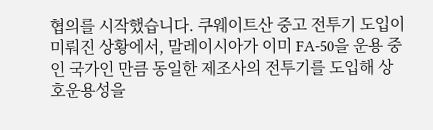협의를 시작했습니다. 쿠웨이트산 중고 전투기 도입이 미뤄진 상황에서, 말레이시아가 이미 FA-50을 운용 중인 국가인 만큼 동일한 제조사의 전투기를 도입해 상호운용성을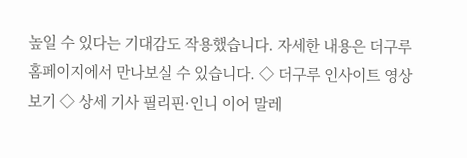높일 수 있다는 기대감도 작용했습니다. 자세한 내용은 더구루 홈페이지에서 만나보실 수 있습니다. ◇ 더구루 인사이트 영상 보기 ◇ 상세 기사 필리핀·인니 이어 말레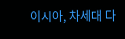이시아, 차세대 다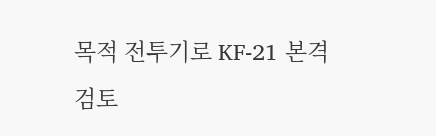목적 전투기로 KF-21 본격 검토